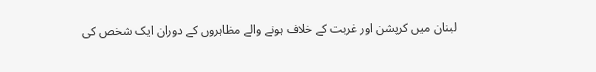لبنان میں کرپشن اور غربت کے خلاف ہونے والے مظاہروں کے دوران ایک شخص کی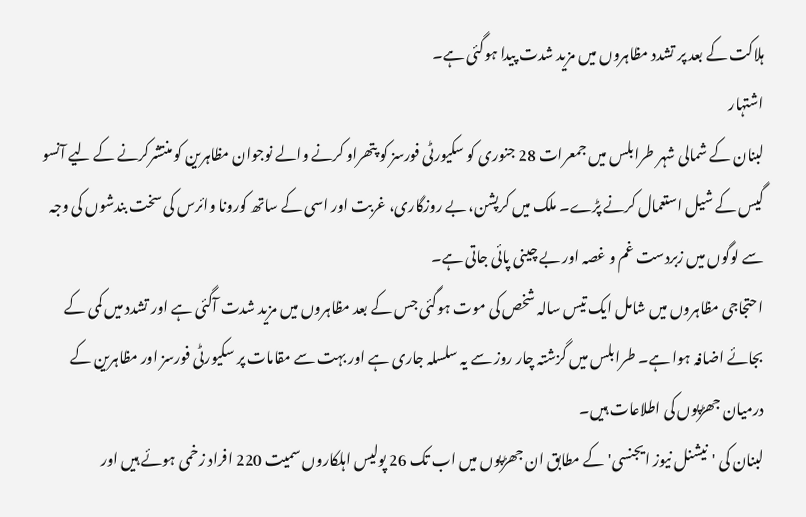ہلاکت کے بعد پر تشدد مظاہروں میں مزید شدت پیدا ہوگئی ہے۔
اشتہار
لبنان کے شمالی شہر طرابلس میں جمعرات 28 جنوری کو سکیورٹی فورسز کو پتھراو کرنے والے نوجوان مظاہرین کو منتشرکرنے کے لیے آنسو گیس کے شیل استعمال کرنے پڑے۔ ملک میں کرپشن، بے روزگاری، غربت اور اسی کے ساتھ کورونا وائرس کی سخت بندشوں کی وجہ سے لوگوں میں زبردست غم و غصہ اور بے چینی پائی جاتی ہے۔
احتجاجی مظاہروں میں شامل ایک تیس سالہ شخص کی موت ہوگئی جس کے بعد مظاہروں میں مزید شدت آگئی ہے اور تشدد میں کمی کے بجائے اضافہ ہوا ہے۔ طرابلس میں گزشتہ چار روز سے یہ سلسلہ جاری ہے اور بہت سے مقامات پر سکیورٹی فورسز اور مظاہرین کے درمیان جھڑپوں کی اطلاعات ہیں۔
لبنان کی 'نیشنل نیوز ایجنسی' کے مطابق ان جھڑپوں میں اب تک 26 پولیس اہلکاروں سمیت 220 افراد زخمی ہوئے ہیں اور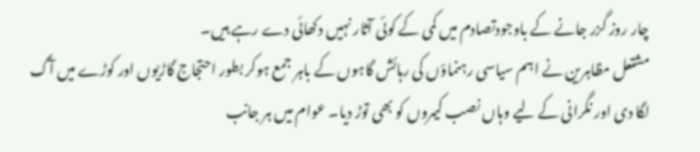چار روز گزر جانے کے باوجودتصادم میں کمی کے کوئی آثار نہیں دکھائی دے رہے ہیں۔
مشتعل مظاہرین نے اہم سیاسی رہنماؤں کی رہائش گاہوں کے باہر جمع ہوکر بطور احتجاج گاڑیوں اور کوڑے میں آگ لگا دی اور نگرانی کے لیے وہاں نصب کیمروں کو بھی توڑ دیا۔ عوام میں ہر جانب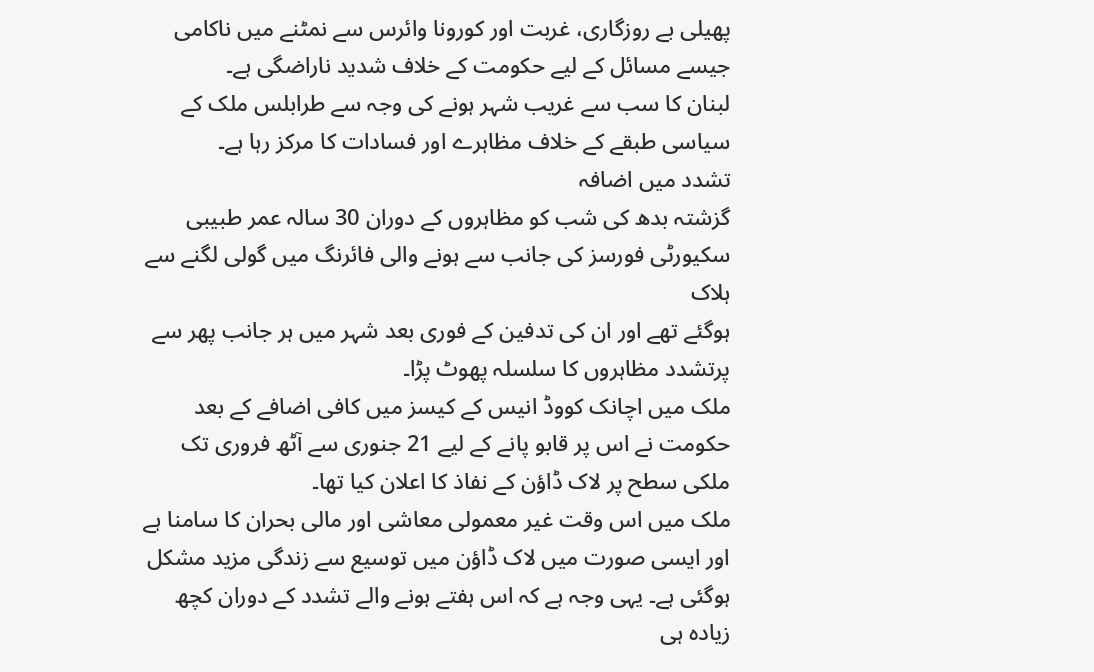پھیلی بے روزگاری، غربت اور کورونا وائرس سے نمٹنے میں ناکامی جیسے مسائل کے لیے حکومت کے خلاف شدید ناراضگی ہے۔
لبنان کا سب سے غریب شہر ہونے کی وجہ سے طرابلس ملک کے سیاسی طبقے کے خلاف مظاہرے اور فسادات کا مرکز رہا ہے۔
تشدد میں اضافہ
گزشتہ بدھ کی شب کو مظاہروں کے دوران 30 سالہ عمر طبیبی سکیورٹی فورسز کی جانب سے ہونے والی فائرنگ میں گولی لگنے سے ہلاک
ہوگئے تھے اور ان کی تدفین کے فوری بعد شہر میں ہر جانب پھر سے پرتشدد مظاہروں کا سلسلہ پھوٹ پڑا۔
ملک میں اچانک کووڈ انیس کے کیسز میں کافی اضافے کے بعد حکومت نے اس پر قابو پانے کے لیے 21 جنوری سے آٹھ فروری تک ملکی سطح پر لاک ڈاؤن کے نفاذ کا اعلان کیا تھا۔
ملک میں اس وقت غیر معمولی معاشی اور مالی بحران کا سامنا ہے اور ایسی صورت میں لاک ڈاؤن میں توسیع سے زندگی مزید مشکل ہوگئی ہے۔ یہی وجہ ہے کہ اس ہفتے ہونے والے تشدد کے دوران کچھ زیادہ ہی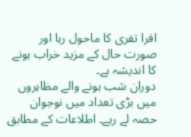افرا تفری کا ماحول رہا اور صورت حال کے مزید خراب ہونے کا اندیشہ ہے۔
دوران شب ہونے والے مظاہروں میں بڑی تعداد میں نوجوان حصہ لے رہے۔ اطلاعات کے مطابق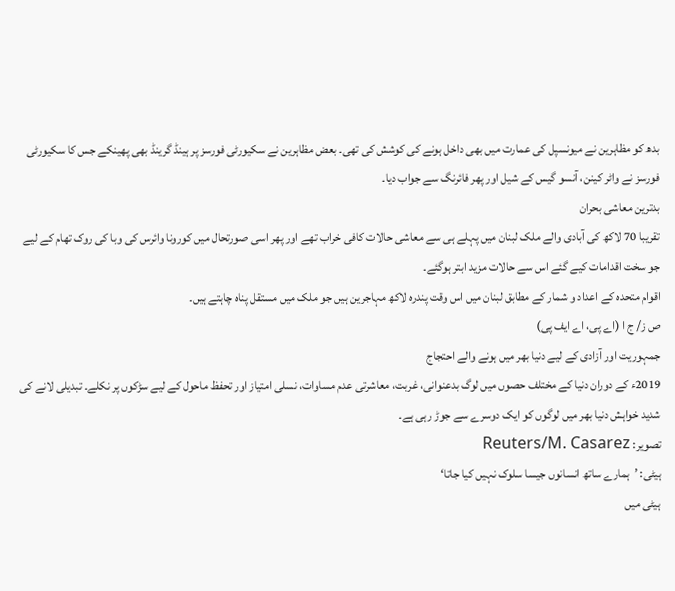بدھ کو مظاہرین نے میونسپل کی عمارت میں بھی داخل ہونے کی کوشش کی تھی۔ بعض مظاہرین نے سکیورٹی فورسز پر ہینڈ گرینڈ بھی پھینکے جس کا سکیورٹی فورسز نے واٹر کینن، آنسو گیس کے شیل اور پھر فائرنگ سے جواب دیا۔
بدترین معاشی بحران
تقریبا 70 لاکھ کی آبادی والے ملک لبنان میں پہلے ہی سے معاشی حالات کافی خراب تھے اور پھر اسی صورتحال میں کورونا وائرس کی وبا کی روک تھام کے لیے جو سخت اقدامات کیے گئے اس سے حالات مزید ابتر ہوگئے۔
اقوام متحدہ کے اعداد و شمار کے مطابق لبنان میں اس وقت پندرہ لاکھ مہاجرین ہیں جو ملک میں مستقل پناہ چاہتے ہیں۔
ص ز/ ج ا (اے پی، اے ایف پی)
جمہوریت اور آزادی کے لیے دنیا بھر میں ہونے والے احتجاج
2019ء کے دوران دنیا کے مختلف حصوں میں لوگ بدعنوانی، غربت، معاشرتی عدم مساوات، نسلی امتیاز اور تحفظ ماحول کے لیے سڑکوں پر نکلے۔ تبدیلی لانے کی شدید خواہش دنیا بھر میں لوگوں کو ایک دوسرے سے جوڑ رہی ہے۔
تصویر: Reuters/M. Casarez
ہیٹی: ’ہمارے ساتھ انسانوں جیسا سلوک نہیں کیا جاتا‘
ہیٹی میں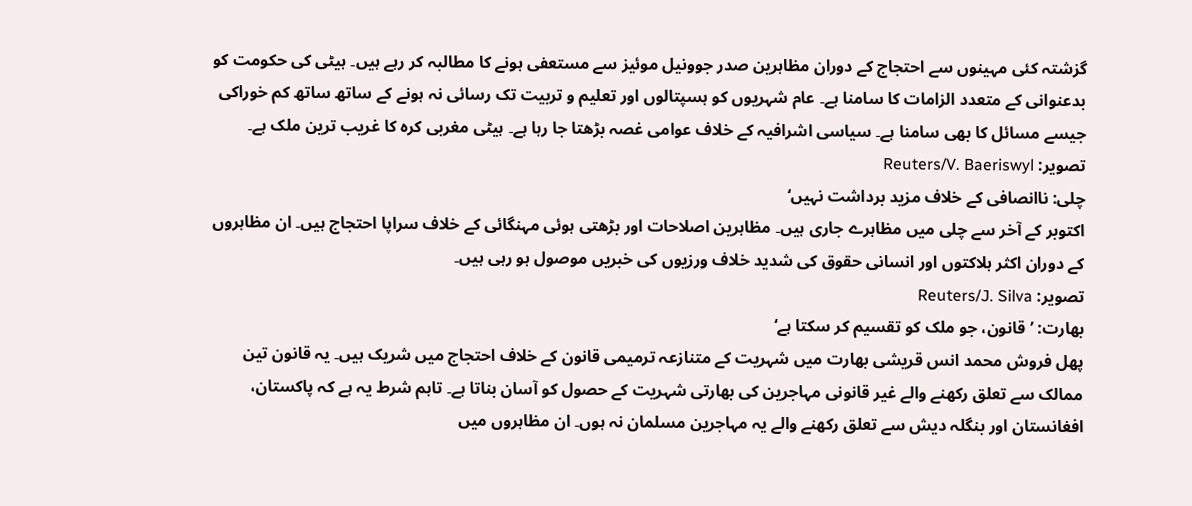گزشتہ کئی مہینوں سے احتجاج کے دوران مظاہرین صدر جوونیل موئیز سے مستعفی ہونے کا مطالبہ کر رہے ہیں۔ ہیٹی کی حکومت کو بدعنوانی کے متعدد الزامات کا سامنا ہے۔ عام شہریوں کو ہسپتالوں اور تعلیم و تربیت تک رسائی نہ ہونے کے ساتھ ساتھ کم خوراکی جیسے مسائل کا بھی سامنا ہے۔ سیاسی اشرافیہ کے خلاف عوامی غصہ بڑھتا جا رہا ہے۔ ہیٹی مغربی کرہ کا غریب ترین ملک ہے۔
تصویر: Reuters/V. Baeriswyl
چلی: ناانصافی کے خلاف مزید برداشت نہیں‘
اکتوبر کے آخر سے چلی میں مظاہرے جاری ہیں۔ مظاہرین اصلاحات اور بڑھتی ہوئی مہنگائی کے خلاف سراپا احتجاج ہیں۔ ان مظاہروں کے دوران اکثر ہلاکتوں اور انسانی حقوق کی شدید خلاف ورزیوں کی خبریں موصول ہو رہی ہیں۔
تصویر: Reuters/J. Silva
بھارت: ’قانون، جو ملک کو تقسیم کر سکتا ہے‘
پھل فروش محمد انس قریشی بھارت میں شہریت کے متنازعہ ترمیمی قانون کے خلاف احتجاج میں شریک ہیں۔ یہ قانون تین ممالک سے تعلق رکھنے والے غیر قانونی مہاجرین کی بھارتی شہریت کے حصول کو آسان بناتا ہے۔ تاہم شرط یہ ہے کہ پاکستان، افغانستان اور بنگلہ دیش سے تعلق رکھنے والے یہ مہاجرین مسلمان نہ ہوں۔ ان مظاہروں میں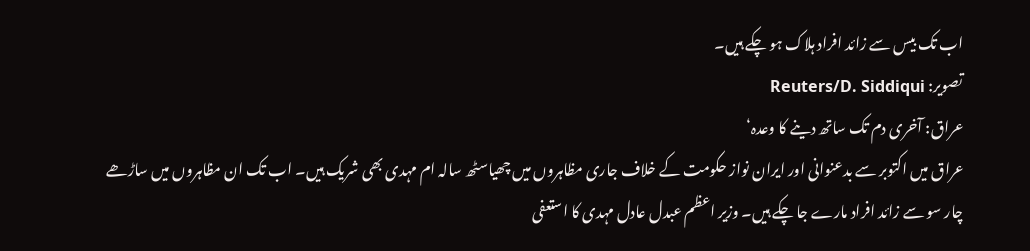اب تک بیس سے زائد افراد ہلاک ہو چکے ہیں۔
تصویر: Reuters/D. Siddiqui
عراق: آخری دم تک ساتھ دینے کا وعدہ‘
عراق میں اکتوبر سے بدعنوانی اور ایران نواز حکومت کے خلاف جاری مظاہروں میں چھیاسٹھ سالہ ام مہدی بھی شریک ہیں۔ اب تک ان مظاہروں میں ساڑھے چار سو سے زائد افراد مارے جا چکے ہیں۔ وزیر اعظم عبدل عادل مہدی کا استعفی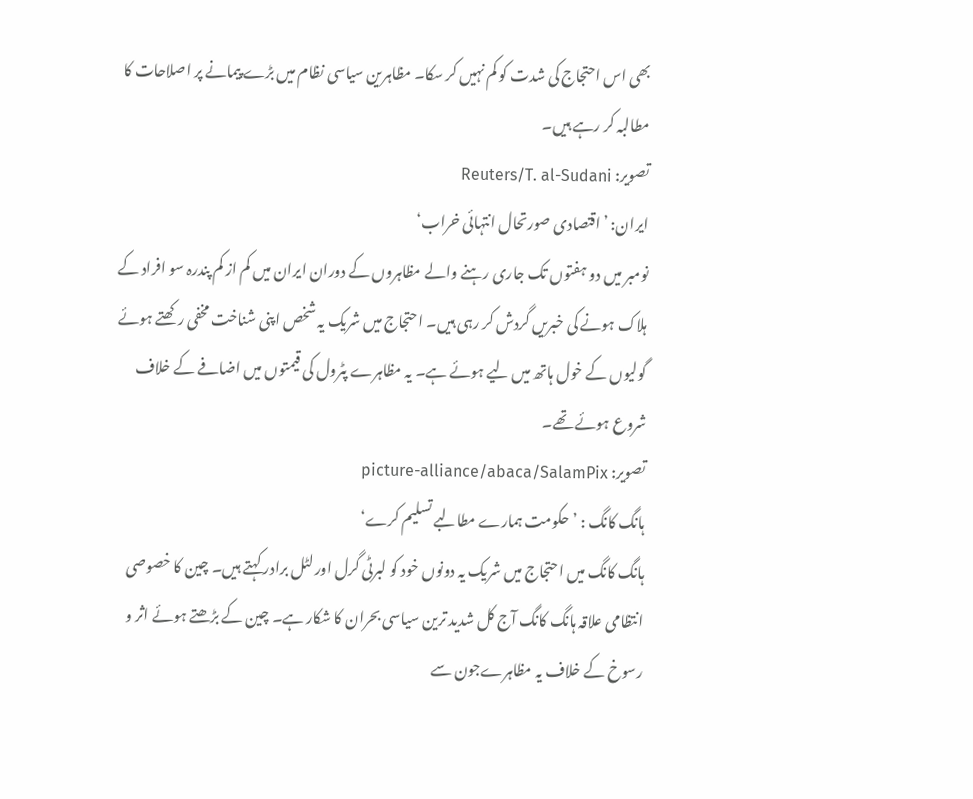بھی اس احتجاج کی شدت کو کم نہیں کر سکا۔ مظاہرین سیاسی نظام میں بڑے پیمانے پر اصلاحات کا مطالبہ کر رہے ہیں۔
تصویر: Reuters/T. al-Sudani
ایران: ’اقتصادی صورتحال انتہائی خراب‘
نومبر میں دو ہفتوں تک جاری رہنے والے مظاہروں کے دوران ایران میں کم از کم پندرہ سو افراد کے ہلاک ہونے کی خبریں گردش کر رہی ہیں۔ احتجاج میں شریک یہ شخص اپنی شناخت مخفی رکھتے ہوئے گولیوں کے خول ہاتھ میں لیے ہوئے ہے۔ یہ مظاہرے پٹرول کی قیمتوں میں اضافے کے خلاف شروع ہوئے تھے۔
تصویر: picture-alliance/abaca/SalamPix
ہانگ کانگ : ’حکومت ہمارے مطالبے تسلیم کرے‘
ہانگ کانگ میں احتجاج میں شریک یہ دونوں خود کو لبرٹی گرل اور لٹل برادر کہتے ہیں۔ چین کا خصوصی انتظامی علاقہ ہانگ کانگ آج کل شدید ترین سیاسی بحران کا شکار ہے۔ چین کے بڑھتے ہوئے اثر و رسوخ کے خلاف یہ مظاہرےجون سے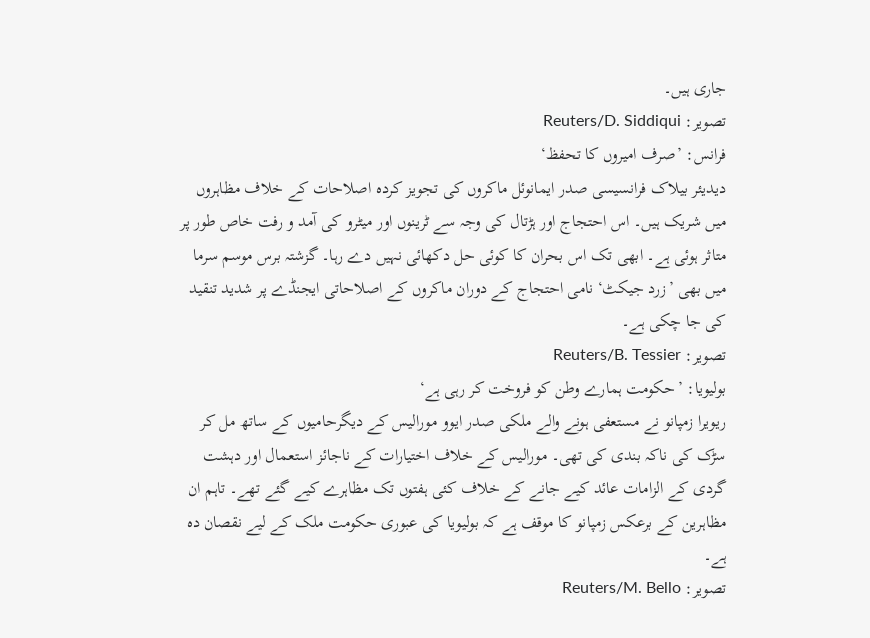جاری ہیں۔
تصویر: Reuters/D. Siddiqui
فرانس: ’صرف امیروں کا تحفظ‘
دیدیئر بیلاک فرانسیسی صدر ایمانوئل ماکروں کی تجویز کردہ اصلاحات کے خلاف مظاہروں میں شریک ہیں۔ اس احتجاج اور ہڑتال کی وجہ سے ٹرینوں اور میٹرو کی آمد و رفت خاص طور پر متاثر ہوئی ہے۔ ابھی تک اس بحران کا کوئی حل دکھائی نہیں دے رہا۔ گزشتہ برس موسم سرما میں بھی ’زرد جیکٹ‘ نامی احتجاج کے دوران ماکروں کے اصلاحاتی ایجنڈے پر شدید تنقید کی جا چکی ہے۔
تصویر: Reuters/B. Tessier
بولیویا: ’حکومت ہمارے وطن کو فروخت کر رہی ہے‘
ریویرا زمپانو نے مستعفی ہونے والے ملکی صدر ایوو مورالیس کے دیگرحامیوں کے ساتھ مل کر سڑک کی ناکہ بندی کی تھی۔ مورالیس کے خلاف اختیارات کے ناجائز استعمال اور دہشت گردی کے الزامات عائد کیے جانے کے خلاف کئی ہفتوں تک مظاہرے کیے گئے تھے۔ تاہم ان مظاہرین کے برعکس زمپانو کا موقف ہے کہ بولیویا کی عبوری حکومت ملک کے لیے نقصان دہ ہے۔
تصویر: Reuters/M. Bello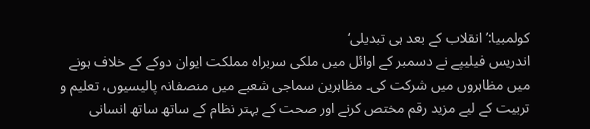کولمبیا:’ انقلاب کے بعد ہی تبدیلی‘
اندریس فیلیپے نے دسمبر کے اوائل میں ملکی سربراہ مملکت ایوان دوکے کے خلاف ہونے میں مظاہروں میں شرکت کی۔ مظاہرین سماجی شعبے میں منصفانہ پالیسیوں، تعلیم و تربیت کے لیے مزید رقم مختص کرنے اور صحت کے بہتر نظام کے ساتھ ساتھ انسانی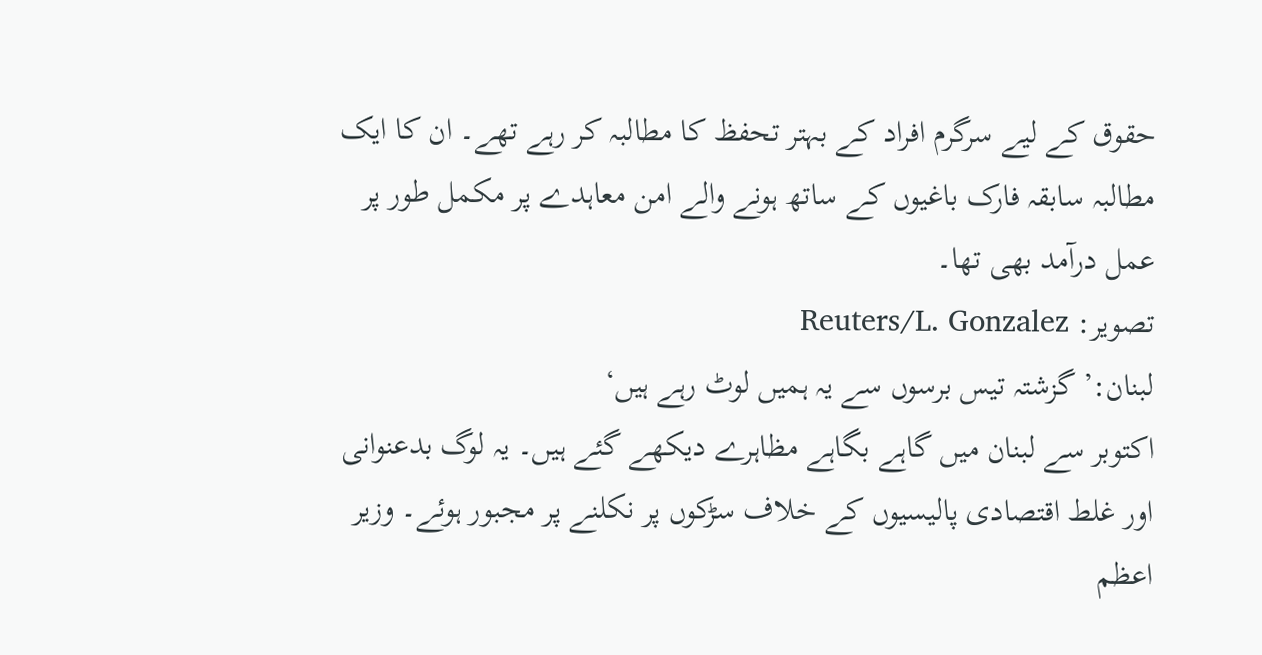حقوق کے لیے سرگرم افراد کے بہتر تحفظ کا مطالبہ کر رہے تھے۔ ان کا ایک مطالبہ سابقہ فارک باغیوں کے ساتھ ہونے والے امن معاہدے پر مکمل طور پر عمل درآمد بھی تھا۔
تصویر: Reuters/L. Gonzalez
لبنان:’ گزشتہ تیس برسوں سے یہ ہمیں لوٹ رہے ہیں‘
اکتوبر سے لبنان میں گاہے بگاہے مظاہرے دیکھے گئے ہیں۔ یہ لوگ بدعنوانی اور غلط اقتصادی پالیسیوں کے خلاف سڑکوں پر نکلنے پر مجبور ہوئے۔ وزیر اعظم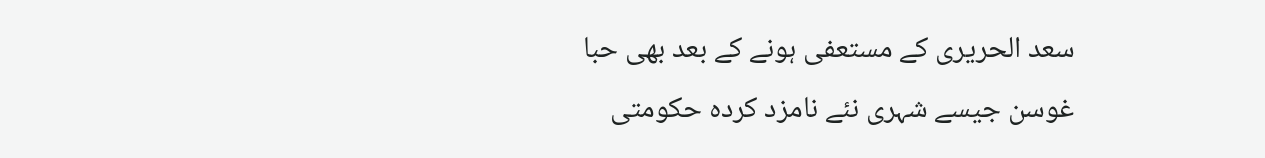سعد الحریری کے مستعفی ہونے کے بعد بھی حبا غوسن جیسے شہری نئے نامزد کردہ حکومتی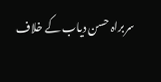سربراہ حسن دیاب کے خلاف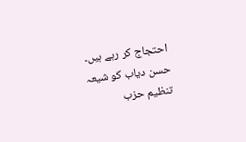احتجاج کر رہے ہیں۔ حسن دیاب کو شیعہ تنظیم حزب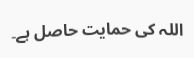اللہ کی حمایت حاصل ہے۔